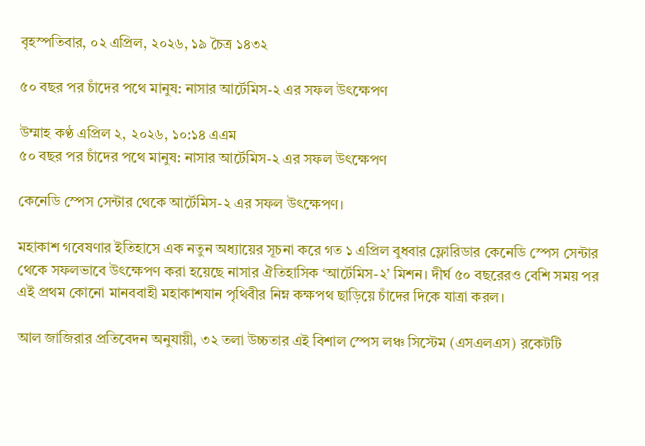বৃহস্পতিবার, ০২ এপ্রিল, ২০২৬, ১৯ চৈত্র ১৪৩২

৫০ বছর পর চাঁদের পথে মানুষ: নাসার আর্টেমিস-২ এর সফল উৎক্ষেপণ

উম্মাহ কণ্ঠ এপ্রিল ২, ২০২৬, ১০:১৪ এএম
৫০ বছর পর চাঁদের পথে মানুষ: নাসার আর্টেমিস-২ এর সফল উৎক্ষেপণ

কেনেডি স্পেস সেন্টার থেকে আর্টেমিস-২ এর সফল উৎক্ষেপণ।

মহাকাশ গবেষণার ইতিহাসে এক নতুন অধ্যায়ের সূচনা করে গত ১ এপ্রিল বুধবার ফ্লোরিডার কেনেডি স্পেস সেন্টার থেকে সফলভাবে উৎক্ষেপণ করা হয়েছে নাসার ঐতিহাসিক ‘আর্টেমিস-২’ মিশন। দীর্ঘ ৫০ বছরেরও বেশি সময় পর এই প্রথম কোনো মানববাহী মহাকাশযান পৃথিবীর নিম্ন কক্ষপথ ছাড়িয়ে চাঁদের দিকে যাত্রা করল।

আল জাজিরার প্রতিবেদন অনুযায়ী, ৩২ তলা উচ্চতার এই বিশাল স্পেস লঞ্চ সিস্টেম (এসএলএস) রকেটটি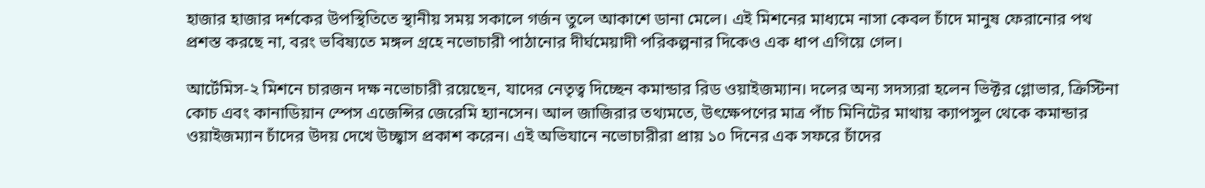হাজার হাজার দর্শকের উপস্থিতিতে স্থানীয় সময় সকালে গর্জন তুলে আকাশে ডানা মেলে। এই মিশনের মাধ্যমে নাসা কেবল চাঁদে মানুষ ফেরানোর পথ প্রশস্ত করছে না, বরং ভবিষ্যতে মঙ্গল গ্রহে নভোচারী পাঠানোর দীর্ঘমেয়াদী পরিকল্পনার দিকেও এক ধাপ এগিয়ে গেল।

আর্টেমিস-২ মিশনে চারজন দক্ষ নভোচারী রয়েছেন, যাদের নেতৃত্ব দিচ্ছেন কমান্ডার রিড ওয়াইজম্যান। দলের অন্য সদস্যরা হলেন ভিক্টর গ্লোভার, ক্রিস্টিনা কোচ এবং কানাডিয়ান স্পেস এজেন্সির জেরেমি হ্যানসেন। আল জাজিরার তথ্যমতে, উৎক্ষেপণের মাত্র পাঁচ মিনিটের মাথায় ক্যাপসুল থেকে কমান্ডার ওয়াইজম্যান চাঁদের উদয় দেখে উচ্ছ্বাস প্রকাশ করেন। এই অভিযানে নভোচারীরা প্রায় ১০ দিনের এক সফরে চাঁদের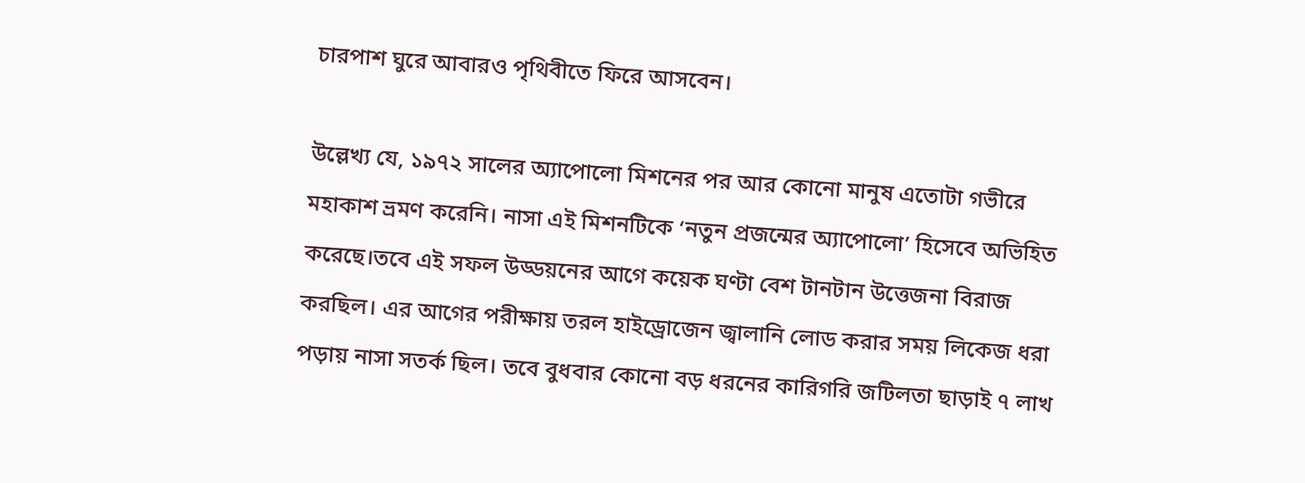চারপাশ ঘুরে আবারও পৃথিবীতে ফিরে আসবেন।

উল্লেখ্য যে, ১৯৭২ সালের অ্যাপোলো মিশনের পর আর কোনো মানুষ এতোটা গভীরে মহাকাশ ভ্রমণ করেনি। নাসা এই মিশনটিকে ‘নতুন প্রজন্মের অ্যাপোলো’ হিসেবে অভিহিত করেছে।তবে এই সফল উড্ডয়নের আগে কয়েক ঘণ্টা বেশ টানটান উত্তেজনা বিরাজ করছিল। এর আগের পরীক্ষায় তরল হাইড্রোজেন জ্বালানি লোড করার সময় লিকেজ ধরা পড়ায় নাসা সতর্ক ছিল। তবে বুধবার কোনো বড় ধরনের কারিগরি জটিলতা ছাড়াই ৭ লাখ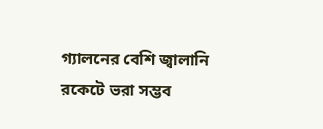গ্যালনের বেশি জ্বালানি রকেটে ভরা সম্ভব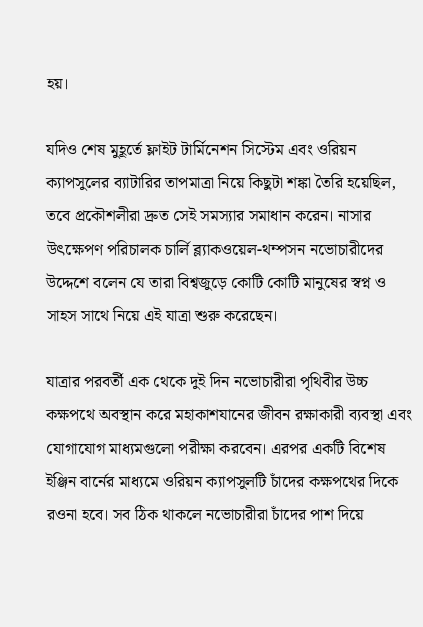হয়।

যদিও শেষ মুহূর্তে ফ্লাইট টার্মিনেশন সিস্টেম এবং ওরিয়ন ক্যাপসুলের ব্যাটারির তাপমাত্রা নিয়ে কিছুটা শঙ্কা তৈরি হয়েছিল, তবে প্রকৌশলীরা দ্রুত সেই সমস্যার সমাধান করেন। নাসার উৎক্ষেপণ পরিচালক চার্লি ব্ল্যাকওয়েল-থম্পসন নভোচারীদের উদ্দেশে বলেন যে তারা বিশ্বজুড়ে কোটি কোটি মানুষের স্বপ্ন ও সাহস সাথে নিয়ে এই যাত্রা শুরু করেছেন।

যাত্রার পরবর্তী এক থেকে দুই দিন নভোচারীরা পৃথিবীর উচ্চ কক্ষপথে অবস্থান করে মহাকাশযানের জীবন রক্ষাকারী ব্যবস্থা এবং যোগাযোগ মাধ্যমগুলো পরীক্ষা করবেন। এরপর একটি বিশেষ ইঞ্জিন বার্নের মাধ্যমে ওরিয়ন ক্যাপসুলটি চাঁদের কক্ষপথের দিকে রওনা হবে। সব ঠিক থাকলে নভোচারীরা চাঁদের পাশ দিয়ে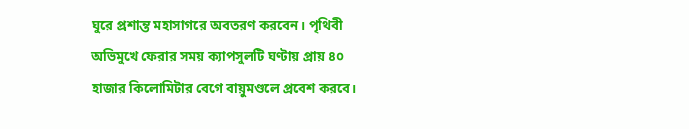ঘুরে প্রশান্ত মহাসাগরে অবতরণ করবেন। পৃথিবী অভিমুখে ফেরার সময় ক্যাপসুলটি ঘণ্টায় প্রায় ৪০ হাজার কিলোমিটার বেগে বায়ুমণ্ডলে প্রবেশ করবে।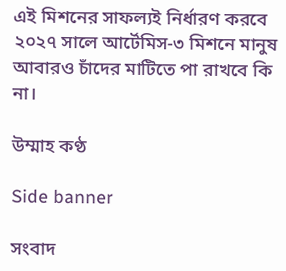এই মিশনের সাফল্যই নির্ধারণ করবে ২০২৭ সালে আর্টেমিস-৩ মিশনে মানুষ আবারও চাঁদের মাটিতে পা রাখবে কি না।

উম্মাহ কণ্ঠ

Side banner

সংবাদ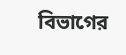বিভাগের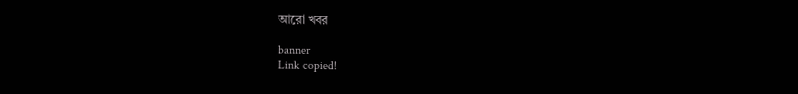আরো খবর

banner
Link copied!